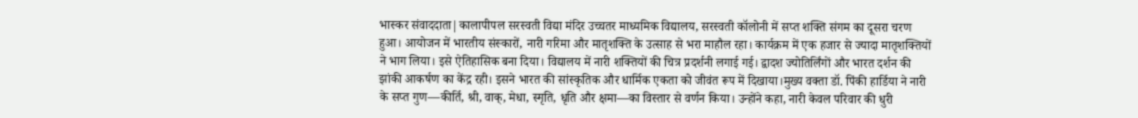भास्कर संवाददाता|कालापीपल सरस्वती विद्या मंदिर उच्चतर माध्यमिक विद्यालय, सरस्वती कॉलोनी में सप्त शक्ति संगम का दूसरा चरण हुआ। आयोजन में भारतीय संस्कारों, नारी गरिमा और मातृशक्ति के उत्साह से भरा माहौल रहा। कार्यक्रम में एक हजार से ज्यादा मातृशक्तियों ने भाग लिया। इसे ऐतिहासिक बना दिया। विद्यालय में नारी शक्तियों की चित्र प्रदर्शनी लगाई गई। द्वादश ज्योतिर्लिंगों और भारत दर्शन की झांकी आकर्षण का केंद्र रही। इसने भारत की सांस्कृतिक और धार्मिक एकता को जीवंत रूप में दिखाया।मुख्य वक्ता डॉ. पिंकी हार्डिया ने नारी के सप्त गुण—कीर्ति, श्री, वाक्, मेधा, स्मृति, धृति और क्षमा—का विस्तार से वर्णन किया। उन्होंने कहा, नारी केवल परिवार की धुरी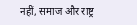नहीं, समाज और राष्ट्र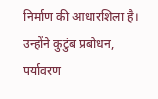निर्माण की आधारशिला है। उन्होंने कुटुंब प्रबोधन, पर्यावरण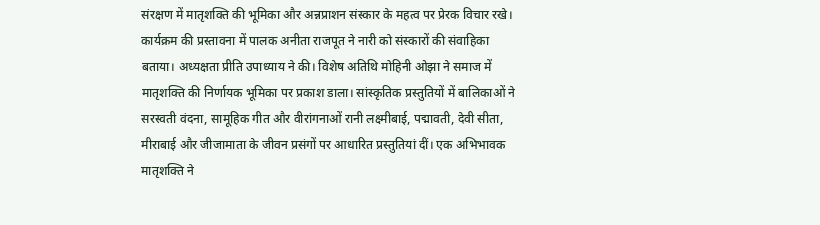संरक्षण में मातृशक्ति की भूमिका और अन्नप्राशन संस्कार के महत्व पर प्रेरक विचार रखे। कार्यक्रम की प्रस्तावना में पालक अनीता राजपूत ने नारी को संस्कारों की संवाहिका बताया। अध्यक्षता प्रीति उपाध्याय ने की। विशेष अतिथि मोहिनी ओझा ने समाज में मातृशक्ति की निर्णायक भूमिका पर प्रकाश डाला। सांस्कृतिक प्रस्तुतियों में बालिकाओं ने सरस्वती वंदना, सामूहिक गीत और वीरांगनाओं रानी लक्ष्मीबाई, पद्मावती, देवी सीता, मीराबाई और जीजामाता के जीवन प्रसंगों पर आधारित प्रस्तुतियां दीं। एक अभिभावक मातृशक्ति ने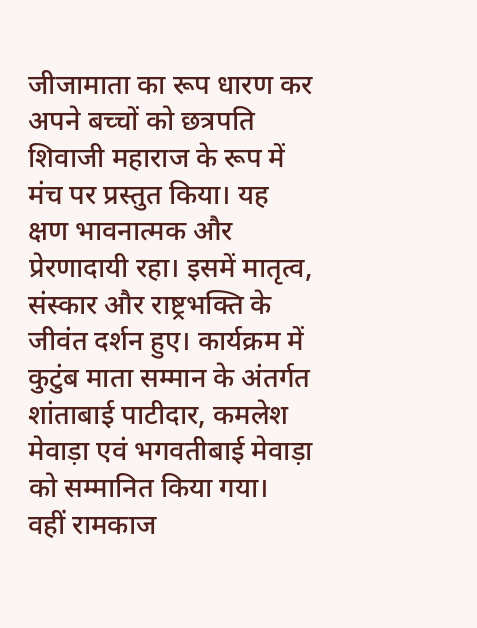जीजामाता का रूप धारण कर अपने बच्चों को छत्रपति शिवाजी महाराज के रूप में मंच पर प्रस्तुत किया। यह क्षण भावनात्मक और प्रेरणादायी रहा। इसमें मातृत्व, संस्कार और राष्ट्रभक्ति के जीवंत दर्शन हुए। कार्यक्रम में कुटुंब माता सम्मान के अंतर्गत शांताबाई पाटीदार, कमलेश मेवाड़ा एवं भगवतीबाई मेवाड़ा को सम्मानित किया गया। वहीं रामकाज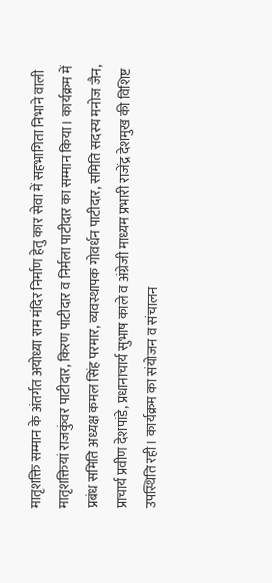मातृशक्ति सम्मान के अंतर्गत अयोध्या राम मंदिर निर्माण हेतु कार सेवा में सहभागिता निभाने वाली मातृशक्तियां राजकुंवर पाटीदार, किरण पाटीदार व निर्मला पाटीदार का सम्मान किया। कार्यक्रम में प्रबंध समिति अध्यक्ष कमल सिंह परमार, व्यवस्थापक गोवर्धन पाटीदार, समिति सदस्य मनोज जैन, प्राचार्य प्रवीण देशपांडे, प्रधानाचार्य सुभाष काले व अंग्रेजी माध्यम प्रभारी राजेंद्र देशमुख की विशिष्ट उपस्थिति रही। कार्यक्रम का संयोजन व संचालन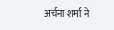अर्चना शर्मा ने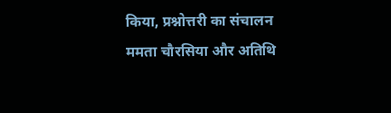किया, प्रश्नोत्तरी का संचालन ममता चौरसिया और अतिथि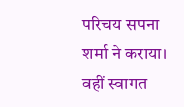परिचय सपना शर्मा ने कराया। वहीं स्वागत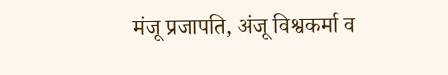मंजू प्रजापति, अंजू विश्वकर्मा व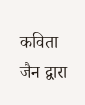कविता जैन द्वारा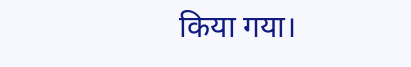किया गया।